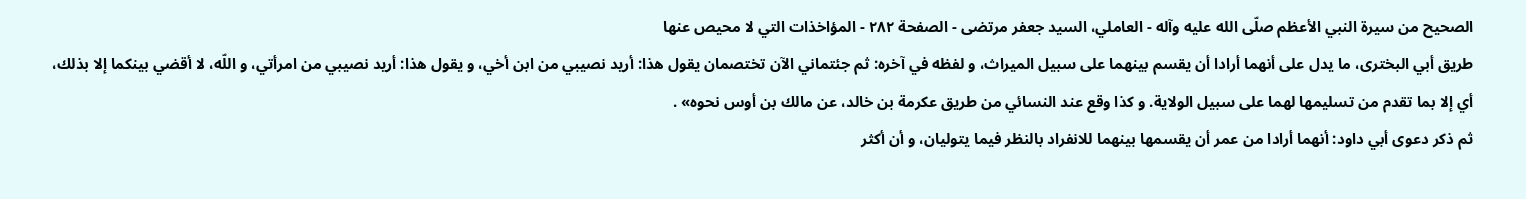الصحيح من سيرة النبي الأعظم صلّى الله عليه وآله - العاملي، السيد جعفر مرتضى - الصفحة ٢٨٢ - المؤاخذات التي لا محيص عنها
طريق أبي البخترى، ما يدل على أنهما أرادا أن يقسم بينهما على سبيل الميراث، و لفظه في آخره: ثم جئتماني الآن تختصمان يقول هذا: أريد نصيبي من ابن أخي، و يقول هذا: أريد نصيبي من امرأتي، و اللّه، لا أقضي بينكما إلا بذلك، أي إلا بما تقدم من تسليمها لهما على سبيل الولاية. و كذا وقع عند النسائي من طريق عكرمة بن خالد، عن مالك بن أوس نحوه» .
ثم ذكر دعوى أبي داود: أنهما أرادا من عمر أن يقسمها بينهما للانفراد بالنظر فيما يتوليان، و أن أكثر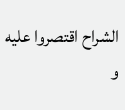الشراح اقتصروا عليه و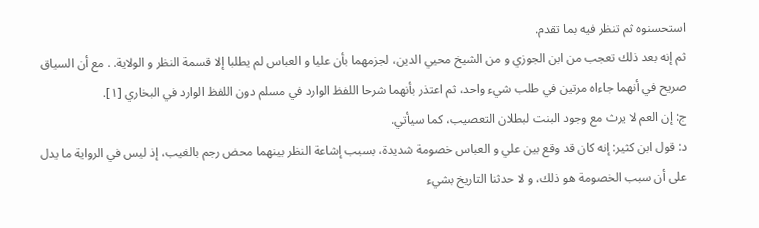استحسنوه ثم تنظر فيه بما تقدم.
ثم إنه بعد ذلك تعجب من ابن الجوزي و من الشيخ محيي الدين، لجزمهما بأن عليا و العباس لم يطلبا إلا قسمة النظر و الولاية. . مع أن السياق صريح في أنهما جاءاه مرتين في طلب شيء واحد، ثم اعتذر بأنهما شرحا اللفظ الوارد في مسلم دون اللفظ الوارد في البخاري [١].
ج: إن العم لا يرث مع وجود البنت لبطلان التعصيب، كما سيأتي.
د: قول ابن كثير: إنه كان قد وقع بين علي و العباس خصومة شديدة، بسبب إشاعة النظر بينهما محض رجم بالغيب، إذ ليس في الرواية ما يدل على أن سبب الخصومة هو ذلك، و لا حدثنا التاريخ بشيء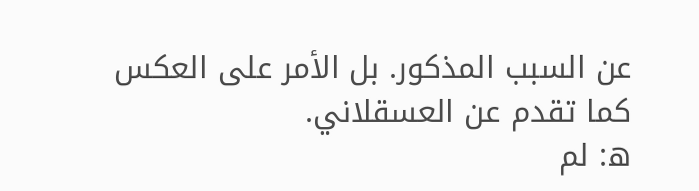عن السبب المذكور. بل الأمر على العكس كما تقدم عن العسقلاني.
ه: لم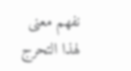نفهم معنى لهذا التحرج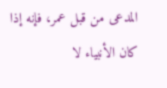المدعى من قبل عمر، فإنه إذا كان الأنبياء لا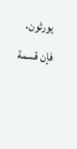يورثون، فإن قسمة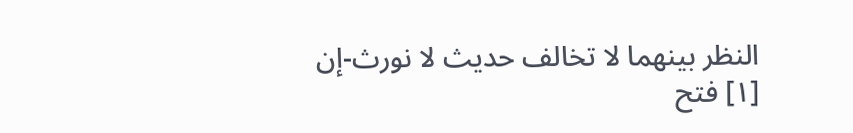النظر بينهما لا تخالف حديث لا نورث-إن
[١] فتح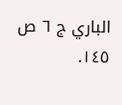الباري ج ٦ ص ١٤٥.